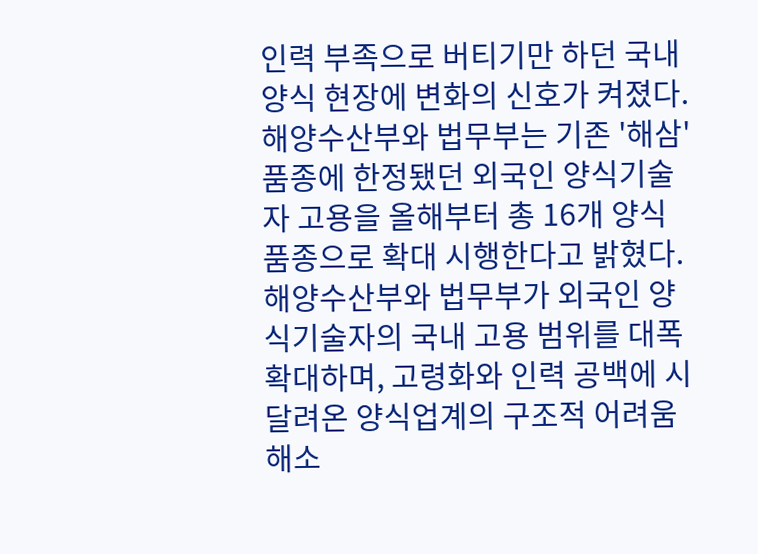인력 부족으로 버티기만 하던 국내 양식 현장에 변화의 신호가 켜졌다.해양수산부와 법무부는 기존 '해삼' 품종에 한정됐던 외국인 양식기술자 고용을 올해부터 총 16개 양식 품종으로 확대 시행한다고 밝혔다.해양수산부와 법무부가 외국인 양식기술자의 국내 고용 범위를 대폭 확대하며, 고령화와 인력 공백에 시달려온 양식업계의 구조적 어려움 해소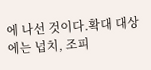에 나선 것이다.확대 대상에는 넙치, 조피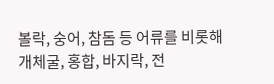볼락, 숭어, 참돔 등 어류를 비롯해 개체굴, 홍합, 바지락, 전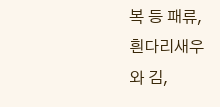복 등 패류, 흰다리새우와 김,